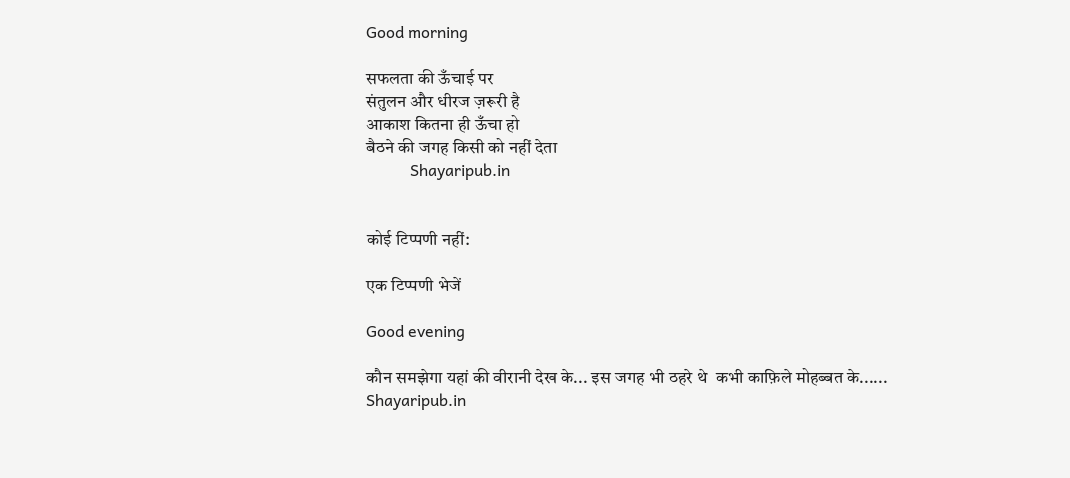Good morning

सफलता की ऊँचाई पर
संतुलन और धीरज ज़रूरी है
आकाश कितना ही ऊँचा हो
बैठने की जगह किसी को नहीं देता
           Shayaripub.in


कोई टिप्पणी नहीं:

एक टिप्पणी भेजें

Good evening

कौन समझेगा यहां की वीरानी देख के... इस जगह भी ठहरे थे  कभी काफ़िले मोहब्बत के...... Shayaripub.in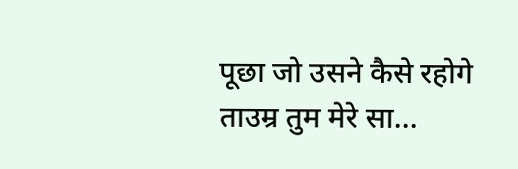पूछा जो उसने कैसे रहोगे ताउम्र तुम मेरे सा...